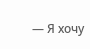— Я хочу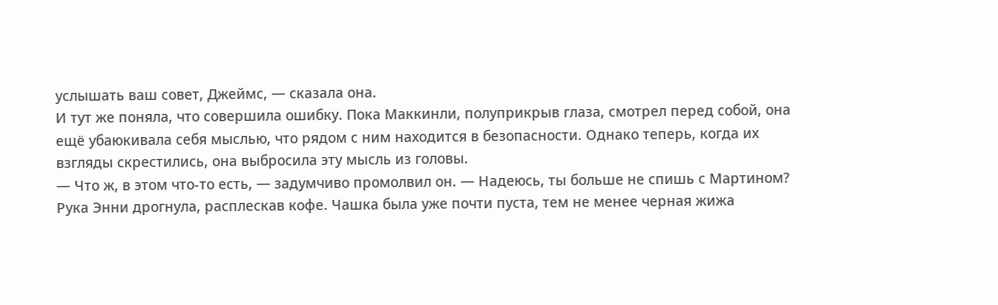услышать ваш совет, Джеймс, — сказала она.
И тут же поняла, что совершила ошибку. Пока Маккинли, полуприкрыв глаза, смотрел перед собой, она ещё убаюкивала себя мыслью, что рядом с ним находится в безопасности. Однако теперь, когда их взгляды скрестились, она выбросила эту мысль из головы.
— Что ж, в этом что-то есть, — задумчиво промолвил он. — Надеюсь, ты больше не спишь с Мартином?
Рука Энни дрогнула, расплескав кофе. Чашка была уже почти пуста, тем не менее черная жижа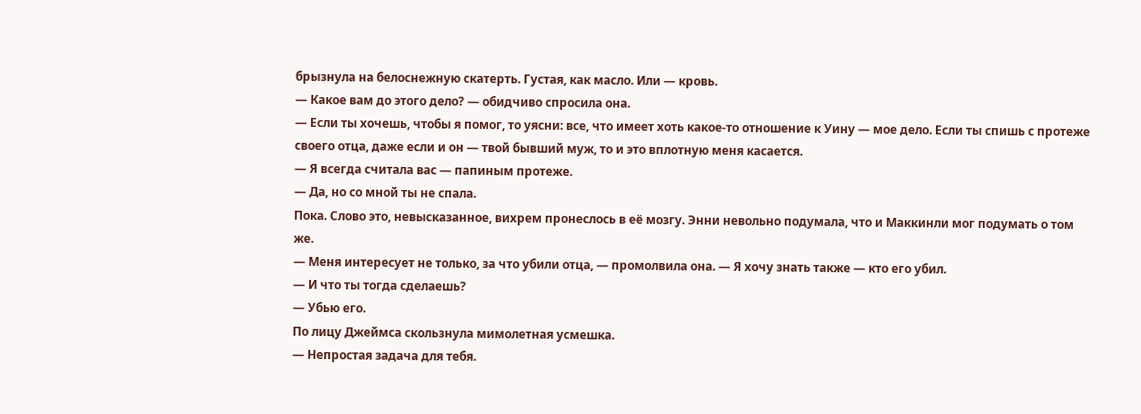брызнула на белоснежную скатерть. Густая, как масло. Или — кровь.
— Какое вам до этого дело? — обидчиво спросила она.
— Если ты хочешь, чтобы я помог, то уясни: все, что имеет хоть какое-то отношение к Уину — мое дело. Если ты спишь с протеже своего отца, даже если и он — твой бывший муж, то и это вплотную меня касается.
— Я всегда считала вас — папиным протеже.
— Да, но со мной ты не спала.
Пока. Слово это, невысказанное, вихрем пронеслось в её мозгу. Энни невольно подумала, что и Маккинли мог подумать о том же.
— Меня интересует не только, за что убили отца, — промолвила она. — Я хочу знать также — кто его убил.
— И что ты тогда сделаешь?
— Убью его.
По лицу Джеймса скользнула мимолетная усмешка.
— Непростая задача для тебя.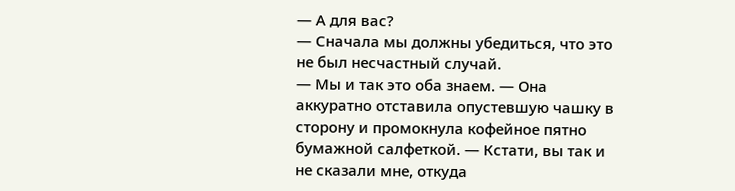— А для вас?
— Сначала мы должны убедиться, что это не был несчастный случай.
— Мы и так это оба знаем. — Она аккуратно отставила опустевшую чашку в сторону и промокнула кофейное пятно бумажной салфеткой. — Кстати, вы так и не сказали мне, откуда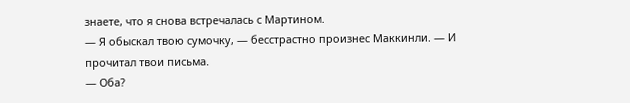знаете, что я снова встречалась с Мартином.
— Я обыскал твою сумочку, — бесстрастно произнес Маккинли. — И прочитал твои письма.
— Оба?